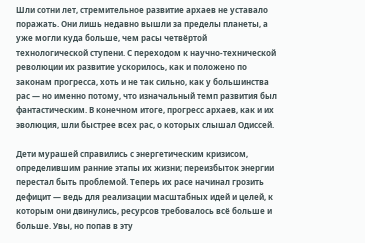Шли сотни лет, стремительное развитие архаев не уставало поражать. Они лишь недавно вышли за пределы планеты, а уже могли куда больше, чем расы четвёртой технологической ступени. С переходом к научно-технической революции их развитие ускорилось, как и положено по законам прогресса, хоть и не так сильно, как у большинства рас — но именно потому, что изначальный темп развития был фантастическим. В конечном итоге, прогресс архаев, как и их эволюция, шли быстрее всех рас, о которых слышал Одиссей.

Дети мурашей справились с энергетическим кризисом, определившим ранние этапы их жизни; переизбыток энергии перестал быть проблемой. Теперь их расе начинал грозить дефицит — ведь для реализации масштабных идей и целей, к которым они двинулись, ресурсов требовалось всё больше и больше. Увы, но попав в эту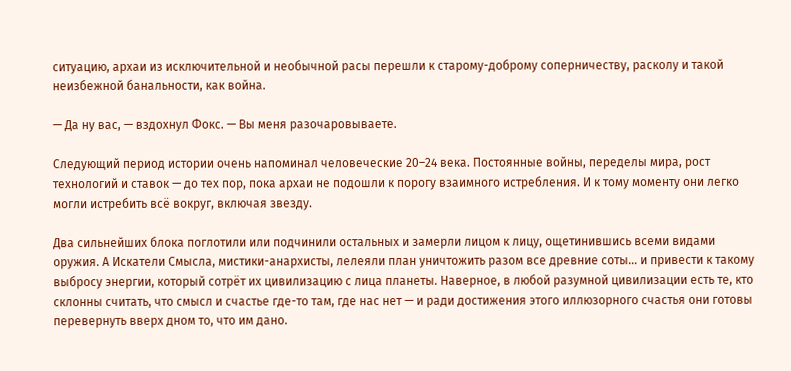ситуацию, архаи из исключительной и необычной расы перешли к старому-доброму соперничеству, расколу и такой неизбежной банальности, как война.

— Да ну вас, — вздохнул Фокс. — Вы меня разочаровываете.

Следующий период истории очень напоминал человеческие 20–24 века. Постоянные войны, переделы мира, рост технологий и ставок — до тех пор, пока архаи не подошли к порогу взаимного истребления. И к тому моменту они легко могли истребить всё вокруг, включая звезду.

Два сильнейших блока поглотили или подчинили остальных и замерли лицом к лицу, ощетинившись всеми видами оружия. А Искатели Смысла, мистики-анархисты, лелеяли план уничтожить разом все древние соты… и привести к такому выбросу энергии, который сотрёт их цивилизацию с лица планеты. Наверное, в любой разумной цивилизации есть те, кто склонны считать, что смысл и счастье где-то там, где нас нет — и ради достижения этого иллюзорного счастья они готовы перевернуть вверх дном то, что им дано.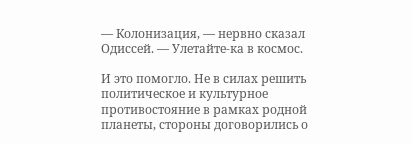— Колонизация, — нервно сказал Одиссей. — Улетайте-ка в космос.

И это помогло. Не в силах решить политическое и культурное противостояние в рамках родной планеты, стороны договорились о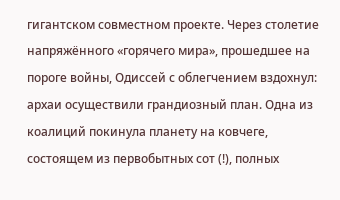гигантском совместном проекте. Через столетие напряжённого «горячего мира», прошедшее на пороге войны, Одиссей с облегчением вздохнул: архаи осуществили грандиозный план. Одна из коалиций покинула планету на ковчеге, состоящем из первобытных сот (!), полных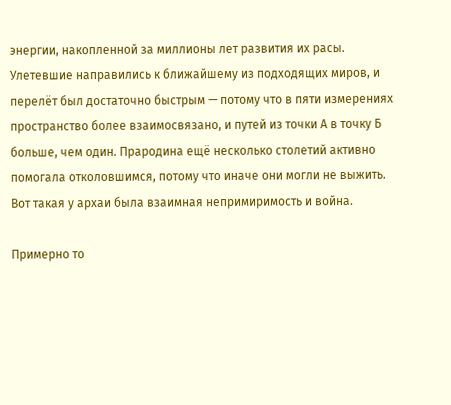энергии, накопленной за миллионы лет развития их расы. Улетевшие направились к ближайшему из подходящих миров, и перелёт был достаточно быстрым — потому что в пяти измерениях пространство более взаимосвязано, и путей из точки А в точку Б больше, чем один. Прародина ещё несколько столетий активно помогала отколовшимся, потому что иначе они могли не выжить. Вот такая у архаи была взаимная непримиримость и война.

Примерно то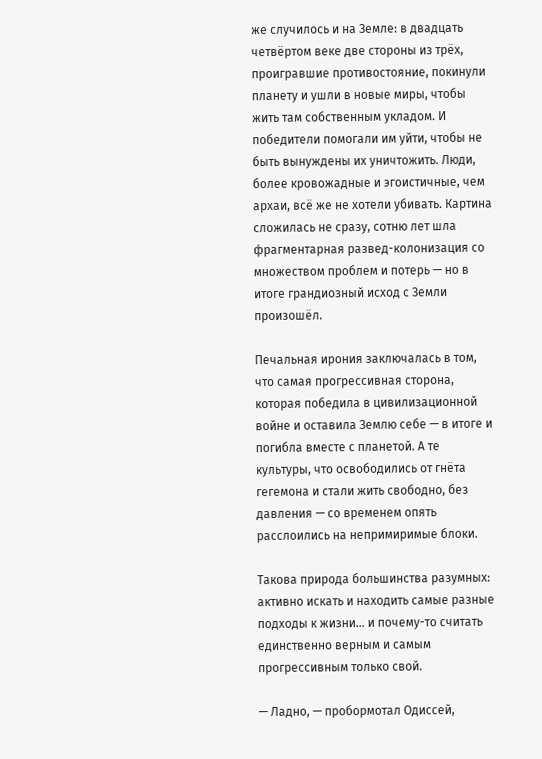же случилось и на Земле: в двадцать четвёртом веке две стороны из трёх, проигравшие противостояние, покинули планету и ушли в новые миры, чтобы жить там собственным укладом. И победители помогали им уйти, чтобы не быть вынуждены их уничтожить. Люди, более кровожадные и эгоистичные, чем архаи, всё же не хотели убивать. Картина сложилась не сразу, сотню лет шла фрагментарная развед-колонизация со множеством проблем и потерь — но в итоге грандиозный исход с Земли произошёл.

Печальная ирония заключалась в том, что самая прогрессивная сторона, которая победила в цивилизационной войне и оставила Землю себе — в итоге и погибла вместе с планетой. А те культуры, что освободились от гнёта гегемона и стали жить свободно, без давления — со временем опять расслоились на непримиримые блоки.

Такова природа большинства разумных: активно искать и находить самые разные подходы к жизни… и почему-то считать единственно верным и самым прогрессивным только свой.

— Ладно, — пробормотал Одиссей,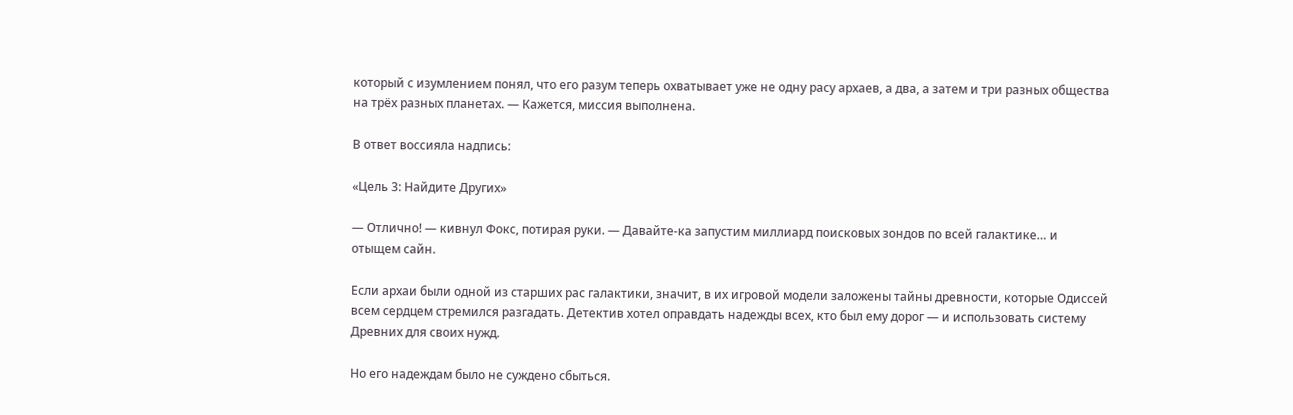который с изумлением понял, что его разум теперь охватывает уже не одну расу архаев, а два, а затем и три разных общества на трёх разных планетах. — Кажется, миссия выполнена.

В ответ воссияла надпись:

«Цель 3: Найдите Других»

— Отлично! — кивнул Фокс, потирая руки. — Давайте-ка запустим миллиард поисковых зондов по всей галактике… и отыщем сайн.

Если архаи были одной из старших рас галактики, значит, в их игровой модели заложены тайны древности, которые Одиссей всем сердцем стремился разгадать. Детектив хотел оправдать надежды всех, кто был ему дорог — и использовать систему Древних для своих нужд.

Но его надеждам было не суждено сбыться.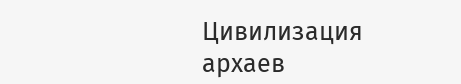Цивилизация архаев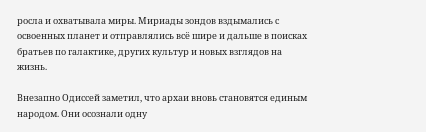росла и охватывала миры. Мириады зондов вздымались с освоенных планет и отправлялись всё шире и дальше в поисках братьев по галактике, других культур и новых взглядов на жизнь.

Внезапно Одиссей заметил, что архаи вновь становятся единым народом. Они осознали одну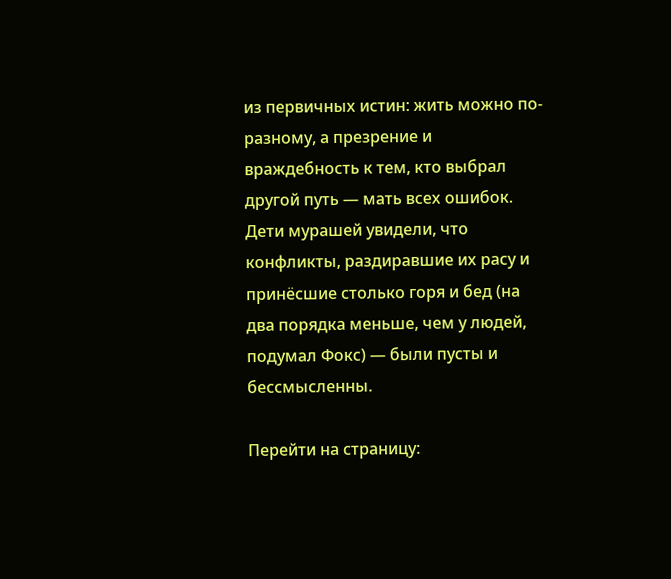из первичных истин: жить можно по-разному, а презрение и враждебность к тем, кто выбрал другой путь — мать всех ошибок. Дети мурашей увидели, что конфликты, раздиравшие их расу и принёсшие столько горя и бед (на два порядка меньше, чем у людей, подумал Фокс) — были пусты и бессмысленны.

Перейти на страницу: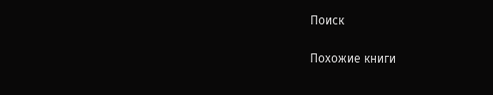Поиск

Похожие книги